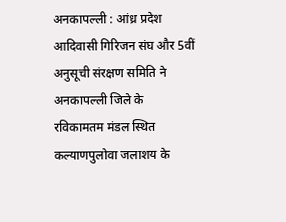अनकापल्ली : आंध्र प्रदेश आदिवासी गिरिजन संघ और 5वीं अनुसूची संरक्षण समिति ने अनकापल्ली जिले के रविकामतम मंडल स्थित कल्याणपुलोवा जलाशय के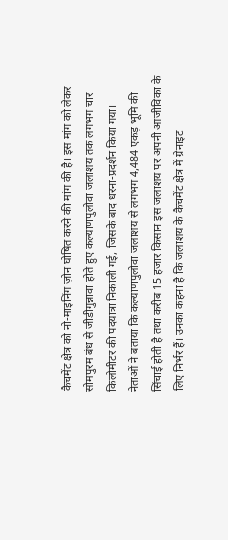कैचमेंट क्षेत्र को नो-माइनिंग ज़ोन घोषित करने की मांग की है। इस मांग को लेकर सोमपुरम बंध से जीडीगुन्नावा होते हुए कल्याणपुलोवा जलाशय तक लगभग चार किलोमीटर की पदयात्रा निकाली गई, जिसके बाद धरना-प्रदर्शन किया गया।
नेताओं ने बताया कि कल्याणपुलोवा जलाशय से लगभग 4,484 एकड़ भूमि की सिंचाई होती है तथा करीब 15 हजार किसान इस जलाशय पर अपनी आजीविका के लिए निर्भर हैं। उनका कहना है कि जलाशय के कैचमेंट क्षेत्र में ग्रेनाइट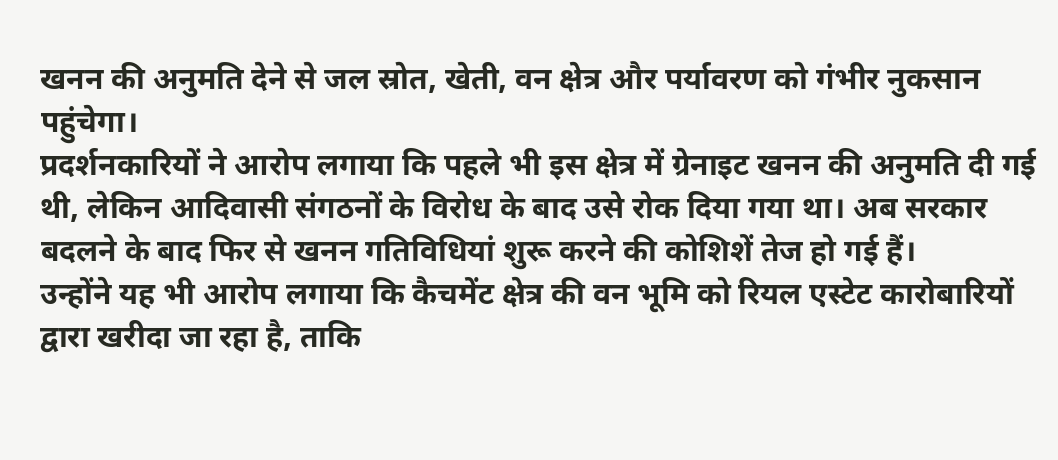खनन की अनुमति देने से जल स्रोत, खेती, वन क्षेत्र और पर्यावरण को गंभीर नुकसान पहुंचेगा।
प्रदर्शनकारियों ने आरोप लगाया कि पहले भी इस क्षेत्र में ग्रेनाइट खनन की अनुमति दी गई थी, लेकिन आदिवासी संगठनों के विरोध के बाद उसे रोक दिया गया था। अब सरकार बदलने के बाद फिर से खनन गतिविधियां शुरू करने की कोशिशें तेज हो गई हैं।
उन्होंने यह भी आरोप लगाया कि कैचमेंट क्षेत्र की वन भूमि को रियल एस्टेट कारोबारियों द्वारा खरीदा जा रहा है, ताकि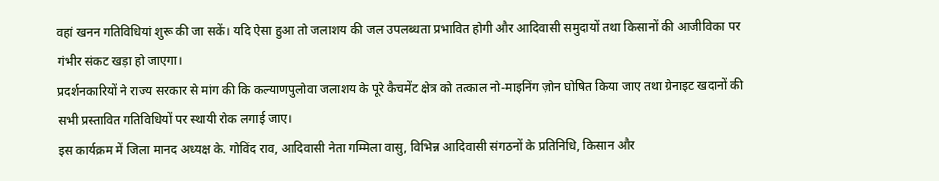वहां खनन गतिविधियां शुरू की जा सकें। यदि ऐसा हुआ तो जलाशय की जल उपलब्धता प्रभावित होगी और आदिवासी समुदायों तथा किसानों की आजीविका पर गंभीर संकट खड़ा हो जाएगा।
प्रदर्शनकारियों ने राज्य सरकार से मांग की कि कल्याणपुलोवा जलाशय के पूरे कैचमेंट क्षेत्र को तत्काल नो-माइनिंग ज़ोन घोषित किया जाए तथा ग्रेनाइट खदानों की सभी प्रस्तावित गतिविधियों पर स्थायी रोक लगाई जाए।
इस कार्यक्रम में जिला मानद अध्यक्ष के. गोविंद राव, आदिवासी नेता गम्मिला वासु, विभिन्न आदिवासी संगठनों के प्रतिनिधि, किसान और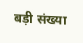बड़ी संख्या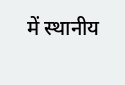में स्थानीय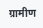ग्रामीण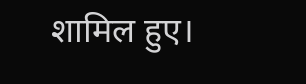शामिल हुए।